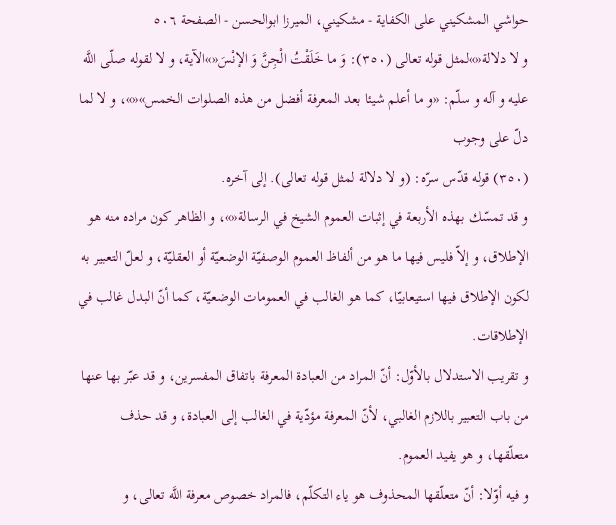حواشي المشكيني علی الكفاية - مشکیني، الميرزا ابوالحسن - الصفحة ٥٠٦
و لا دلالة«»لمثل قوله تعالى (٣٥٠): وَ ما خَلَقْتُ الْجِنَّ وَ الإنْسَ«»الآية، و لا لقوله صلّى اللَّه عليه و آله و سلّم: «و ما أعلم شيئا بعد المعرفة أفضل من هذه الصلوات الخمس»«»، و لا لما دلّ على وجوب
(٣٥٠) قوله قدّس سرّه: (و لا دلالة لمثل قوله تعالى). إلى آخره.
و قد تمسّك بهذه الأربعة في إثبات العموم الشيخ في الرسالة«»، و الظاهر كون مراده منه هو الإطلاق، و إلاّ فليس فيها ما هو من ألفاظ العموم الوصفيّة الوضعيّة أو العقليّة، و لعلّ التعبير به لكون الإطلاق فيها استيعابيّا، كما هو الغالب في العمومات الوضعيّة، كما أنّ البدل غالب في الإطلاقات.
و تقريب الاستدلال بالأوّل: أنّ المراد من العبادة المعرفة باتفاق المفسرين، و قد عبّر بها عنها من باب التعبير باللازم الغالبي، لأنّ المعرفة مؤدّية في الغالب إلى العبادة، و قد حذف متعلّقها، و هو يفيد العموم.
و فيه أوّلا: أنّ متعلّقها المحذوف هو ياء التكلّم، فالمراد خصوص معرفة اللَّه تعالى، و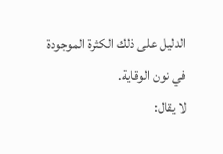الدليل على ذلك الكثرة الموجودة في نون الوقاية.
لا يقال: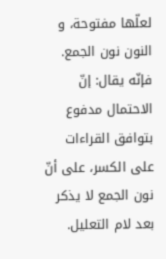لعلّها مفتوحة، و النون نون الجمع.
فإنّه يقال: إنّ الاحتمال مدفوع بتوافق القراءات على الكسر، على أنّ نون الجمع لا يذكر بعد لام التعليل.